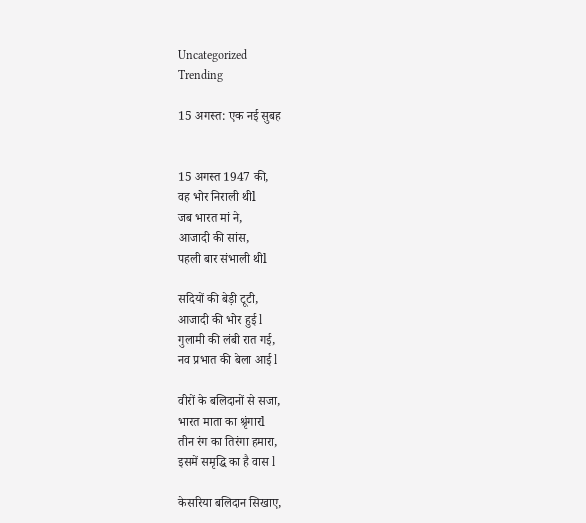Uncategorized
Trending

15 अगस्त: एक नई सुबह


15 अगस्त 1947 की,
वह भोर निराली थीl
जब भारत मां ने,
आजादी की सांस,
पहली बार संभाली थीl

सदियों की बेड़ी टूटी,
आजादी की भोर हुई l
गुलामी की लंबी रात गई,
नव प्रभात की बेला आई l

वीरों के बलिदानों से सजा,
भारत माता का श्रृंगारl
तीन रंग का तिरंगा हमारा,
इसमें समृद्धि का है वास l

केसरिया बलिदान सिखाए,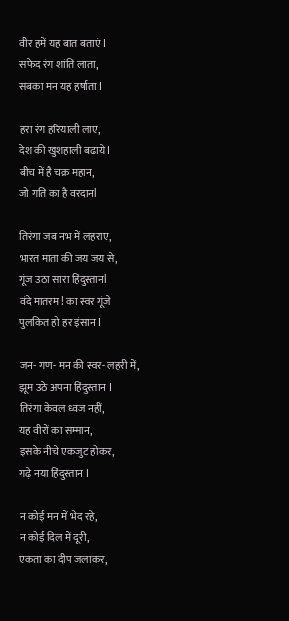वीर हमें यह बात बताएं l
सफेद रंग शांति लाता,
सबका मन यह हर्षाता l

हरा रंग हरियाली लाए,
देश की खुशहाली बढाये l
बीच में है चक्र महान,
जो गति का है वरदानl

तिरंगा जब नभ में लहराए,
भारत माता की जय जय से,
गूंज उठा सारा हिंदुस्तानl
वंदे मातरम! का स्वर गूंजे
पुलकित हो हर इंसान l

जन- गण- मन की स्वर- लहरी में,
झूम उठे अपना हिंदुस्तान l
तिरंगा केवल ध्वज नहीं,
यह वीरों का सम्मान,
इसके नीचे एकजुट होकर,
गढ़े नया हिंदुस्तान l

न कोई मन में भेद रहे,
न कोई दिल में दूरी,
एकता का दीप जलाकर,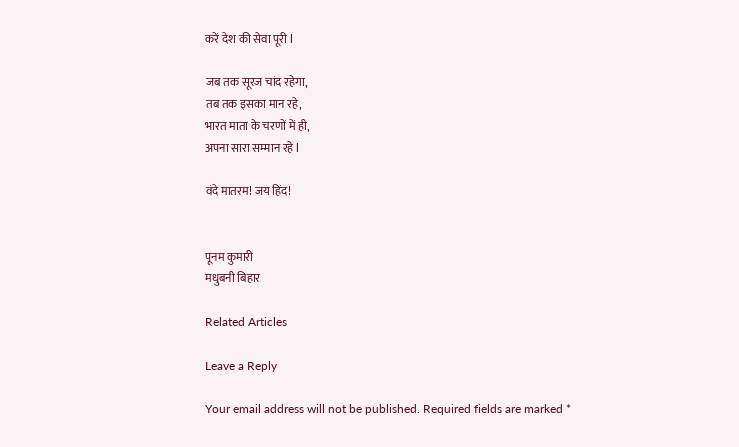करें देश की सेवा पूरी l

जब तक सूरज चांद रहेगा,
तब तक इसका मान रहे,
भारत माता के चरणों में ही,
अपना सारा सम्मान रहे l

वंदे मातरम! जय हिंद!


पूनम कुमारी
मधुबनी बिहार

Related Articles

Leave a Reply

Your email address will not be published. Required fields are marked *